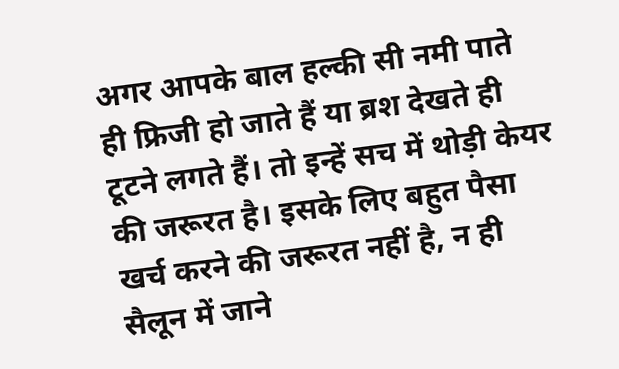अगर आपके बाल हल्की सी नमी पाते ही फ्रिजी हो जाते हैं या ब्रश देखते ही टूटने लगते हैं। तो इन्हें सच में थोड़ी केयर की जरूरत है। इसके लिए बहुत पैसा खर्च करने की जरूरत नहीं है, न ही सैलून में जाने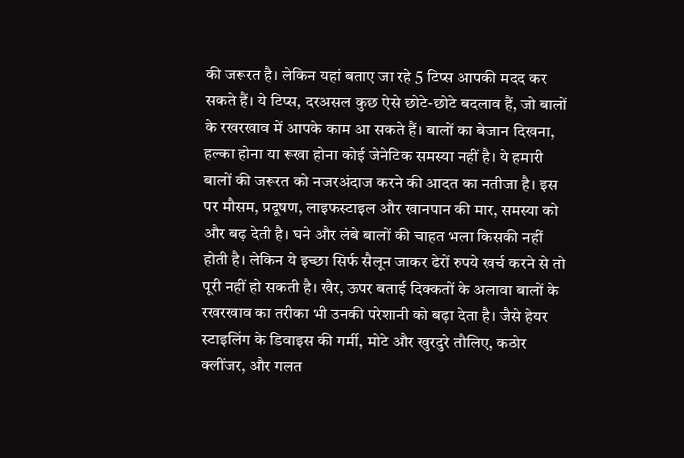की जरूरत है। लेकिन यहां बताए जा रहे 5 टिप्स आपकी मदद कर सकते हैं। ये टिप्स, दरअसल कुछ ऐसे छोटे-छोटे बदलाव हैं, जो बालों के रखरखाव में आपके काम आ सकते हैं। बालों का बेजान दिखना, हल्का होना या रूखा होना कोई जेनेटिक समस्या नहीं है। ये हमारी बालों की जरूरत को नजरअंदाज करने की आदत का नतीजा है। इस पर मौसम, प्रदूषण, लाइफस्टाइल और खानपान की मार, समस्या को और बढ़ देती है। घने और लंबे बालों की चाहत भला किसकी नहीं होती है। लेकिन ये इच्छा सिर्फ सैलून जाकर ढेरों रुपये खर्च करने से तो पूरी नहीं हो सकती है। खैर, ऊपर बताई दिक्कतों के अलावा बालों के रखरखाव का तरीका भी उनकी परेशानी को बढ़ा देता है। जैसे हेयर स्टाइलिंग के डिवाइस की गर्मी, मोटे और खुरदुरे तौलिए, कठोर क्लींजर, और गलत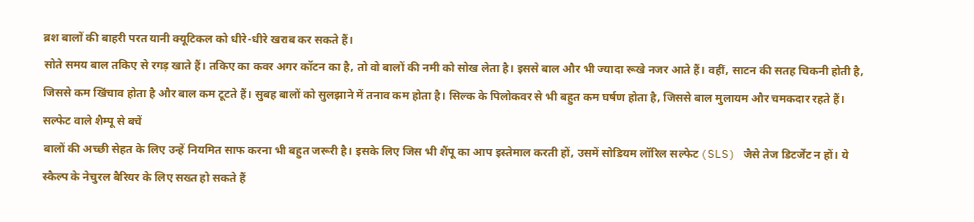ब्रश बालों की बाहरी परत यानी क्यूटिकल को धीरे-धीरे खराब कर सकते हैं।
सोते समय बाल तकिए से रगड़ खाते हैं। तकिए का कवर अगर कॉटन का है, तो वो बालों की नमी को सोख लेता है। इससे बाल और भी ज्यादा रूखे नजर आते हैं। वहीं, साटन की सतह चिकनी होती है, जिससे कम खिंचाव होता है और बाल कम टूटते हैं। सुबह बालों को सुलझाने में तनाव कम होता है। सिल्क के पिलोकवर से भी बहुत कम घर्षण होता है, जिससे बाल मुलायम और चमकदार रहते हैं।
सल्फेट वाले शैम्पू से बचें
बालों की अच्छी सेहत के लिए उन्हें नियमित साफ करना भी बहुत जरूरी है। इसके लिए जिस भी शैंपू का आप इस्तेमाल करती हों, उसमें सोडियम लॉरिल सल्फेट (SLS) जैसे तेज डिटर्जेंट न हों। ये स्कैल्प के नेचुरल बैरियर के लिए सख्त हो सकते हैं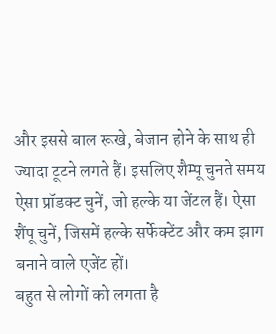और इससे बाल रूखे, बेजान होने के साथ ही ज्यादा टूटने लगते हैं। इसलिए शैम्पू चुनते समय ऐसा प्रॉडक्ट चुनें, जो हल्के या जेंटल हैं। ऐसा शैंपू चुनें, जिसमें हल्के सर्फेक्टेंट और कम झाग बनाने वाले एजेंट हों।
बहुत से लोगों को लगता है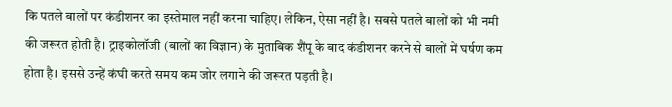कि पतले बालों पर कंडीशनर का इस्तेमाल नहीं करना चाहिए। लेकिन, ऐसा नहीं है। सबसे पतले बालों को भी नमी की जरूरत होती है। ट्राइकोलॉजी (बालों का विज्ञान) के मुताबिक शैंपू के बाद कंडीशनर करने से बालों में घर्षण कम होता है। इससे उन्हें कंघी करते समय कम जोर लगाने की जरूरत पड़ती है।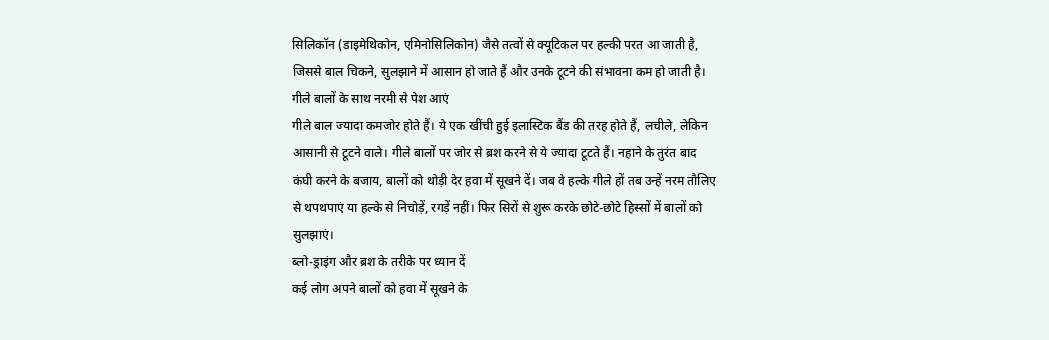सिलिकॉन (डाइमेथिकोन, एमिनोसिलिकोन) जैसे तत्वों से क्यूटिकल पर हल्की परत आ जाती है, जिससे बाल चिकने, सुलझाने में आसान हो जाते हैं और उनके टूटने की संभावना कम हो जाती है।
गीले बालों के साथ नरमी से पेश आएं
गीले बाल ज्यादा कमजोर होते हैं। ये एक खींची हुई इलास्टिक बैंड की तरह होते हैं, लचीले, लेकिन आसानी से टूटने वाले। गीले बालों पर जोर से ब्रश करने से ये ज्यादा टूटते हैं। नहाने के तुरंत बाद कंघी करने के बजाय, बालों को थोड़ी देर हवा में सूखने दें। जब वे हल्के गीले हों तब उन्हें नरम तौलिए से थपथपाएं या हल्के से निचोड़ें, रगड़ें नहीं। फिर सिरों से शुरू करके छोटे-छोटे हिस्सों में बालों को सुलझाएं।
ब्लो-ड्राइंग और ब्रश के तरीके पर ध्यान दें
कई लोग अपने बालों को हवा में सूखने के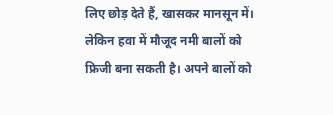लिए छोड़ देते हैं, खासकर मानसून में। लेकिन हवा में मौजूद नमी बालों को फ्रिजी बना सकती है। अपने बालों को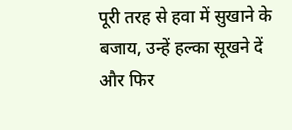पूरी तरह से हवा में सुखाने के बजाय, उन्हें हल्का सूखने दें और फिर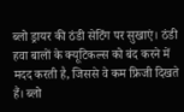ब्लो ड्रायर की ठंडी सेटिंग पर सुखाएं। ठंडी हवा बालों के क्यूटिकल्स को बंद करने में मदद करती है, जिससे वे कम फ्रिजी दिखते हैं। ब्लो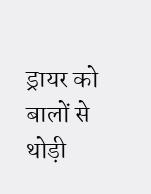ड्रायर को बालों से थोड़ी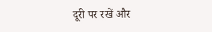दूरी पर रखें और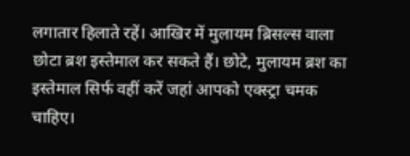लगातार हिलाते रहें। आखिर में मुलायम ब्रिसल्स वाला छोटा ब्रश इस्तेमाल कर सकते हैं। छोटे, मुलायम ब्रश का इस्तेमाल सिर्फ वहीं करें जहां आपको एक्स्ट्रा चमक चाहिए।